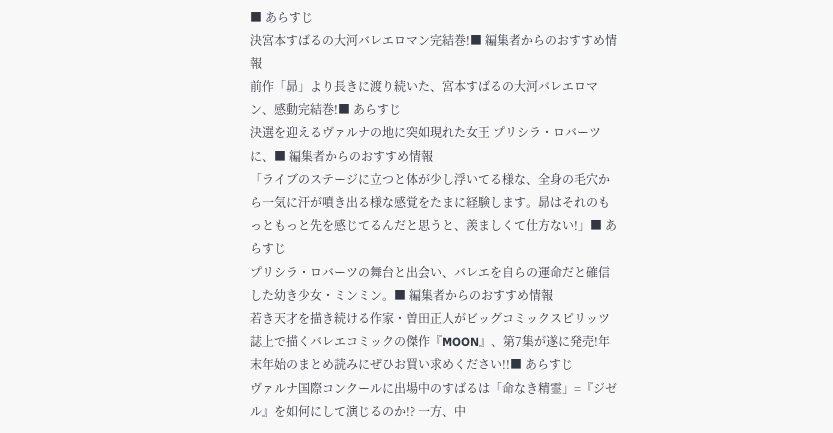■ あらすじ
決宮本すばるの大河バレエロマン完結巻!■ 編集者からのおすすめ情報
前作「昴」より長きに渡り続いた、宮本すばるの大河バレエロマン、感動完結巻!■ あらすじ
決選を迎えるヴァルナの地に突如現れた女王 プリシラ・ロバーツに、■ 編集者からのおすすめ情報
「ライブのステージに立つと体が少し浮いてる様な、全身の毛穴から一気に汗が噴き出る様な感覚をたまに経験します。昴はそれのもっともっと先を感じてるんだと思うと、羨ましくて仕方ない!」■ あらすじ
プリシラ・ロバーツの舞台と出会い、バレエを自らの運命だと確信した幼き少女・ミンミン。■ 編集者からのおすすめ情報
若き天才を描き続ける作家・曽田正人がビッグコミックスピリッツ誌上で描くバレエコミックの傑作『MOON』、第7集が遂に発売!年末年始のまとめ読みにぜひお買い求めください!!■ あらすじ
ヴァルナ国際コンクールに出場中のすばるは「命なき精霊」=『ジゼル』を如何にして演じるのか!? 一方、中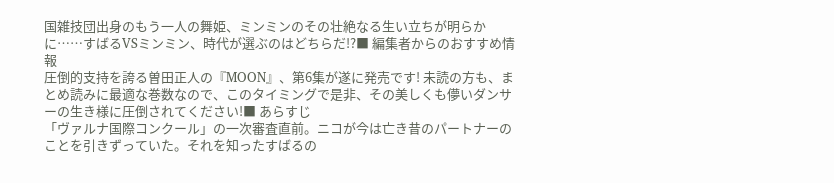国雑技団出身のもう一人の舞姫、ミンミンのその壮絶なる生い立ちが明らかに……すばるVSミンミン、時代が選ぶのはどちらだ!?■ 編集者からのおすすめ情報
圧倒的支持を誇る曽田正人の『MOON』、第6集が遂に発売です! 未読の方も、まとめ読みに最適な巻数なので、このタイミングで是非、その美しくも儚いダンサーの生き様に圧倒されてください!■ あらすじ
「ヴァルナ国際コンクール」の一次審査直前。ニコが今は亡き昔のパートナーのことを引きずっていた。それを知ったすばるの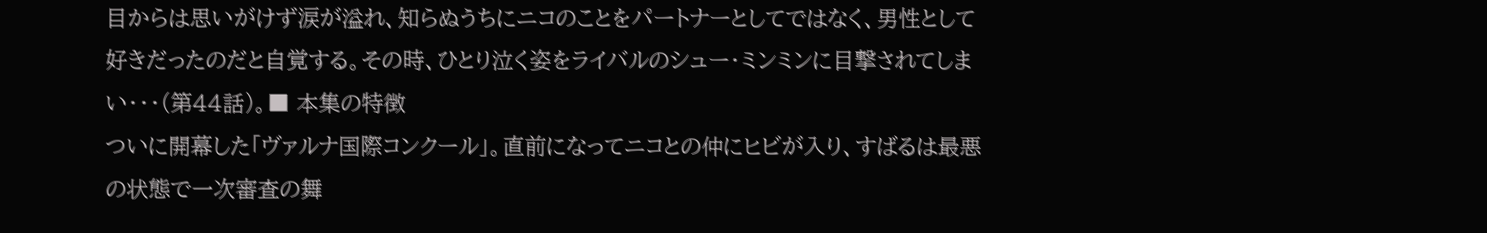目からは思いがけず涙が溢れ、知らぬうちにニコのことをパートナーとしてではなく、男性として好きだったのだと自覚する。その時、ひとり泣く姿をライバルのシュー・ミンミンに目撃されてしまい・・・(第44話)。■ 本集の特徴
ついに開幕した「ヴァルナ国際コンクール」。直前になってニコとの仲にヒビが入り、すばるは最悪の状態で一次審査の舞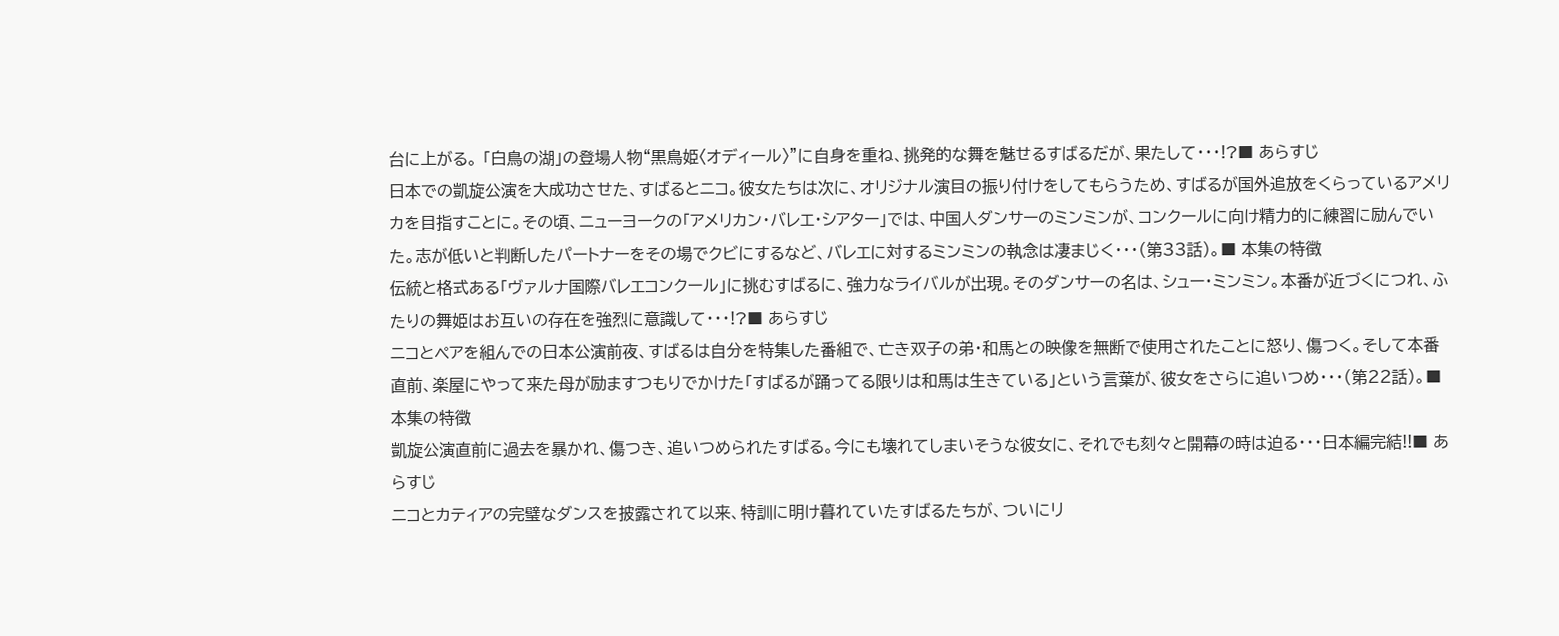台に上がる。 「白鳥の湖」の登場人物“黒鳥姫〈オディール〉”に自身を重ね、挑発的な舞を魅せるすばるだが、果たして・・・!?■ あらすじ
日本での凱旋公演を大成功させた、すばるとニコ。彼女たちは次に、オリジナル演目の振り付けをしてもらうため、すばるが国外追放をくらっているアメリカを目指すことに。その頃、ニューヨークの「アメリカン・バレエ・シアター」では、中国人ダンサーのミンミンが、コンクールに向け精力的に練習に励んでいた。志が低いと判断したパートナーをその場でクビにするなど、バレエに対するミンミンの執念は凄まじく・・・(第33話)。■ 本集の特徴
伝統と格式ある「ヴァルナ国際バレエコンクール」に挑むすばるに、強力なライバルが出現。そのダンサーの名は、シュー・ミンミン。本番が近づくにつれ、ふたりの舞姫はお互いの存在を強烈に意識して・・・!?■ あらすじ
ニコとペアを組んでの日本公演前夜、すばるは自分を特集した番組で、亡き双子の弟・和馬との映像を無断で使用されたことに怒り、傷つく。そして本番直前、楽屋にやって来た母が励ますつもりでかけた「すばるが踊ってる限りは和馬は生きている」という言葉が、彼女をさらに追いつめ・・・(第22話)。■ 本集の特徴
凱旋公演直前に過去を暴かれ、傷つき、追いつめられたすばる。今にも壊れてしまいそうな彼女に、それでも刻々と開幕の時は迫る・・・日本編完結!!■ あらすじ
ニコとカティアの完璧なダンスを披露されて以来、特訓に明け暮れていたすばるたちが、ついにリ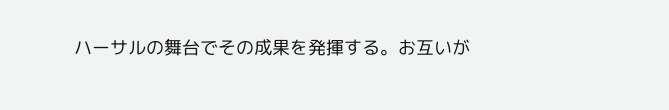ハーサルの舞台でその成果を発揮する。お互いが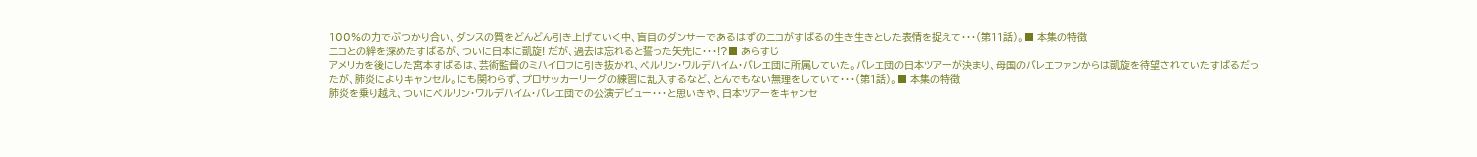100%の力でぶつかり合い、ダンスの質をどんどん引き上げていく中、盲目のダンサーであるはずのニコがすばるの生き生きとした表情を捉えて・・・(第11話)。■ 本集の特徴
ニコとの絆を深めたすばるが、ついに日本に凱旋! だが、過去は忘れると誓った矢先に・・・!?■ あらすじ
アメリカを後にした宮本すばるは、芸術監督のミハイロフに引き抜かれ、ベルリン・ワルデハイム・バレエ団に所属していた。バレエ団の日本ツアーが決まり、母国のバレエファンからは凱旋を待望されていたすばるだったが、肺炎によりキャンセル。にも関わらず、プロサッカーリーグの練習に乱入するなど、とんでもない無理をしていて・・・(第1話)。■ 本集の特徴
肺炎を乗り越え、ついにベルリン・ワルデハイム・バレエ団での公演デビュー・・・と思いきや、日本ツアーをキャンセ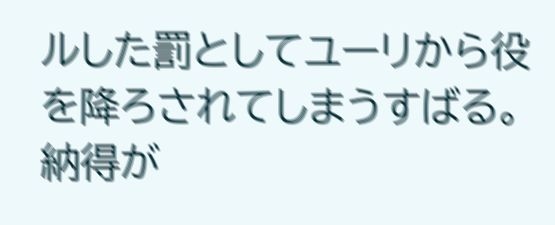ルした罰としてユーリから役を降ろされてしまうすばる。納得が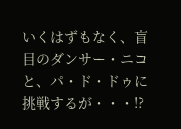いくはずもなく、盲目のダンサー・ニコと、パ・ド・ドゥに挑戦するが・・・!?